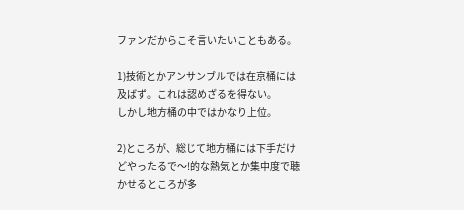ファンだからこそ言いたいこともある。

1)技術とかアンサンブルでは在京桶には及ばず。これは認めざるを得ない。
しかし地方桶の中ではかなり上位。

2)ところが、総じて地方桶には下手だけどやったるで〜!的な熱気とか集中度で聴かせるところが多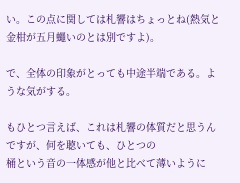い。この点に関しては札響はちょっとね(熱気と金柑が五月蠅いのとは別ですよ)。

で、全体の印象がとっても中途半端である。ような気がする。

もひとつ言えば、これは札響の体質だと思うんですが、何を聴いても、ひとつの
桶という音の一体感が他と比べて薄いように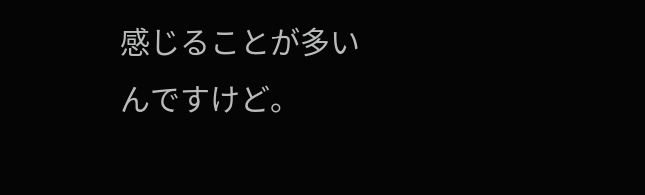感じることが多いんですけど。